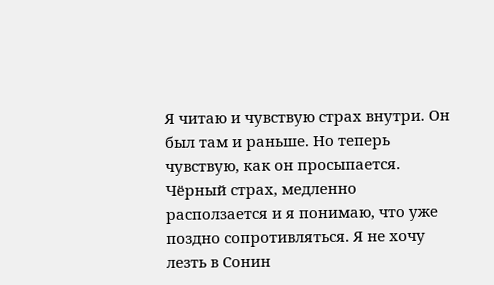Я читаю и чувствую страх внутри. Он был там и раньше. Но теперь чувствую, как он просыпается. Чёрный страх, медленно расползается и я понимаю, что уже поздно сопротивляться. Я не хочу лезть в Сонин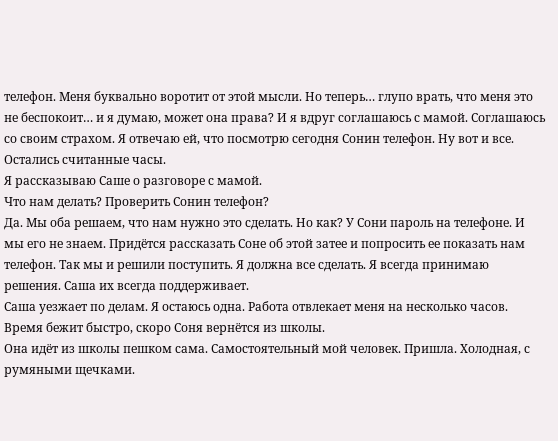телефон. Меня буквально воротит от этой мысли. Но теперь… глупо врать, что меня это не беспокоит… и я думаю, может она права? И я вдруг соглашаюсь с мамой. Соглашаюсь со своим страхом. Я отвечаю ей, что посмотрю сегодня Сонин телефон. Ну вот и все. Остались считанные часы.
Я рассказываю Саше о разговоре с мамой.
Что нам делать? Проверить Сонин телефон?
Да. Мы оба решаем, что нам нужно это сделать. Но как? У Сони пароль на телефоне. И мы его не знаем. Придётся рассказать Соне об этой затее и попросить ее показать нам телефон. Так мы и решили поступить. Я должна все сделать. Я всегда принимаю решения. Саша их всегда поддерживает.
Саша уезжает по делам. Я остаюсь одна. Работа отвлекает меня на несколько часов.
Время бежит быстро, скоро Соня вернётся из школы.
Она идёт из школы пешком сама. Самостоятельный мой человек. Пришла. Холодная, с румяными щечками.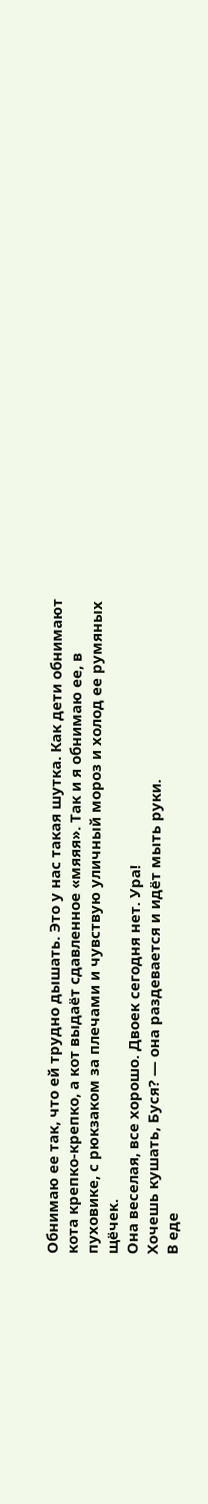Обнимаю ее так, что ей трудно дышать. Это у нас такая шутка. Как дети обнимают кота крепко-крепко, а кот выдаёт сдавленное «мяяя». Так и я обнимаю ее, в пуховике, с рюкзаком за плечами и чувствую уличный мороз и холод ее румяных щёчек.
Она веселая, все хорошо. Двоек сегодня нет. Ура!
Хочешь кушать, Буся? — она раздевается и идёт мыть руки.
В еде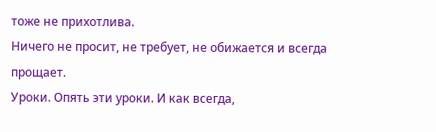тоже не прихотлива.
Ничего не просит, не требует, не обижается и всегда прощает.
Уроки. Опять эти уроки. И как всегда,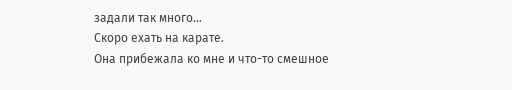задали так много…
Скоро ехать на карате.
Она прибежала ко мне и что-то смешное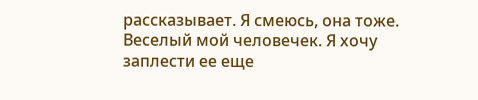рассказывает. Я смеюсь, она тоже. Веселый мой человечек. Я хочу заплести ее еще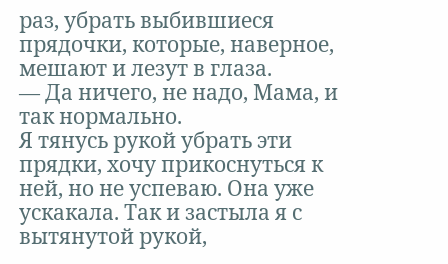раз, убрать выбившиеся прядочки, которые, наверное, мешают и лезут в глаза.
— Да ничего, не надо, Мама, и так нормально.
Я тянусь рукой убрать эти прядки, хочу прикоснуться к ней, но не успеваю. Она уже ускакала. Так и застыла я с вытянутой рукой,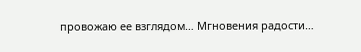провожаю ее взглядом… Мгновения радости…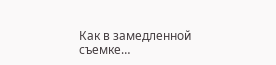Как в замедленной съемке…